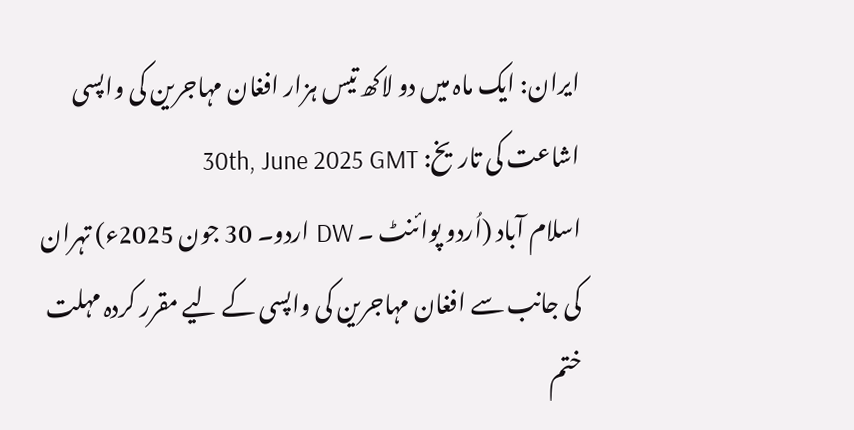ایران: ایک ماہ میں دو لاکھ تیس ہزار افغان مہاجرین کی واپسی
اشاعت کی تاریخ: 30th, June 2025 GMT
اسلام آباد (اُردو پوائنٹ ۔ DW اردو۔ 30 جون 2025ء) تہران کی جانب سے افغان مہاجرین کی واپسی کے لیے مقرر کردہ مہلت ختم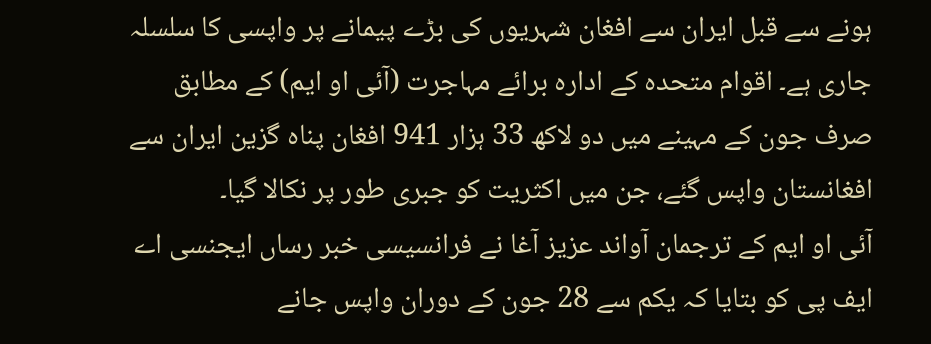ہونے سے قبل ایران سے افغان شہریوں کی بڑے پیمانے پر واپسی کا سلسلہ جاری ہے۔ اقوام متحدہ کے ادارہ برائے مہاجرت (آئی او ایم) کے مطابق صرف جون کے مہینے میں دو لاکھ 33 ہزار 941 افغان پناہ گزین ایران سے افغانستان واپس گئے، جن میں اکثریت کو جبری طور پر نکالا گیا۔
آئی او ایم کے ترجمان آواند عزیز آغا نے فرانسیسی خبر رساں ایجنسی اے ایف پی کو بتایا کہ یکم سے 28 جون کے دوران واپس جانے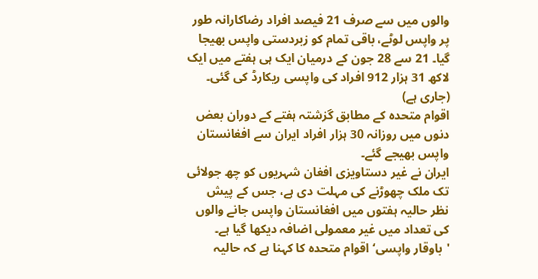والوں میں سے صرف 21 فیصد افراد رضاکارانہ طور پر واپس لوٹے، باقی تمام کو زبردستی واپس بھیجا گیا۔ 21 سے 28 جون کے درمیان ایک ہی ہفتے میں ایک لاکھ 31 ہزار 912 افراد کی واپسی ریکارڈ کی گئی۔
(جاری ہے)
اقوام متحدہ کے مطابق گزشتہ ہفتے کے دوران بعض دنوں میں روزانہ 30 ہزار افراد ایران سے افغانستان واپس بھیجے گئے۔
ایران نے غیر دستاویزی افغان شہریوں کو چھ جولائی تک ملک چھوڑنے کی مہلت دی ہے، جس کے پیش نظر حالیہ ہفتوں میں افغانستان واپس جانے والوں کی تعداد میں غیر معمولی اضافہ دیکھا گیا ہے۔ 'باوقار واپسی‘اقوام متحدہ کا کہنا ہے کہ حالیہ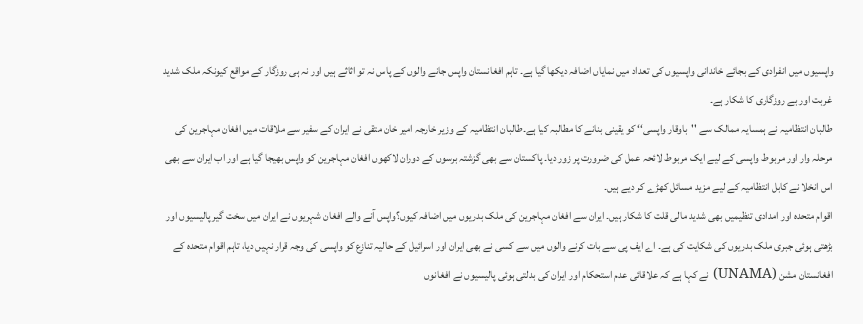واپسیوں میں انفرادی کے بجائے خاندانی واپسیوں کی تعداد میں نمایاں اضافہ دیکھا گیا ہے۔ تاہم افغانستان واپس جانے والوں کے پاس نہ تو اثاثے ہیں اور نہ ہی روزگار کے مواقع کیونکہ ملک شدید غربت اور بے روزگاری کا شکار ہے۔
طالبان انتظامیہ نے ہمسایہ ممالک سے ''باوقار واپسی‘‘ کو یقینی بنانے کا مطالبہ کیا ہے۔طالبان انتظامیہ کے وزیر خارجہ امیر خان متقی نے ایران کے سفیر سے ملاقات میں افغان مہاجرین کی مرحلہ وار اور مربوط واپسی کے لیے ایک مربوط لائحہ عمل کی ضرورت پر زور دیا۔ پاکستان سے بھی گزشتہ برسوں کے دوران لاکھوں افغان مہاجرین کو واپس بھیجا گیا ہے اور اب ایران سے بھی اس انخلا نے کابل انتظامیہ کے لیے مزید مسائل کھڑے کر دیے ہیں۔
اقوام متحدہ اور امدادی تنظیمیں بھی شدید مالی قلت کا شکار ہیں۔ ایران سے افغان مہاجرین کی ملک بدریوں میں اضافہ کیوں؟واپس آنے والے افغان شہریوں نے ایران میں سخت گیر پالیسیوں اور بڑھتی ہوئی جبری ملک بدریوں کی شکایت کی ہے۔ اے ایف پی سے بات کرنے والوں میں سے کسی نے بھی ایران اور اسرائیل کے حالیہ تنازع کو واپسی کی وجہ قرار نہیں دیا، تاہم اقوام متحدہ کے افغانستان مشن (UNAMA) نے کہا ہے کہ علاقائی عدم استحکام اور ایران کی بدلتی ہوئی پالیسیوں نے افغانوں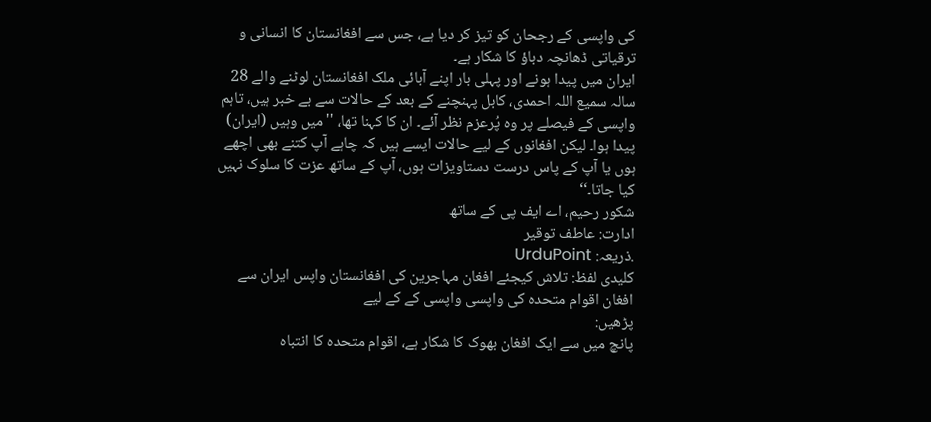کی واپسی کے رجحان کو تیز کر دیا ہے، جس سے افغانستان کا انسانی و ترقیاتی ڈھانچہ دباؤ کا شکار ہے۔
ایران میں پیدا ہونے اور پہلی بار اپنے آبائی ملک افغانستان لوٹنے والے 28 سالہ سمیع اللہ احمدی، کابل پہنچنے کے بعد کے حالات سے بے خبر ہیں، تاہم واپسی کے فیصلے پر وہ پُرعزم نظر آئے۔ ان کا کہنا تھا، ''میں وہیں (ایران) پیدا ہوا۔ لیکن افغانوں کے لیے حالات ایسے ہیں کہ چاہے آپ کتنے بھی اچھے ہوں یا آپ کے پاس درست دستاویزات ہوں، آپ کے ساتھ عزت کا سلوک نہیں کیا جاتا۔‘‘
شکور رحیم، اے ایف پی کے ساتھ
ادارت: عاطف توقیر
.ذریعہ: UrduPoint
کلیدی لفظ: تلاش کیجئے افغان مہاجرین کی افغانستان واپس ایران سے افغان اقوام متحدہ کی واپسی واپسی کے کے لیے
پڑھیں:
پانچ میں سے ایک افغان بھوک کا شکار ہے، اقوام متحدہ کا انتباہ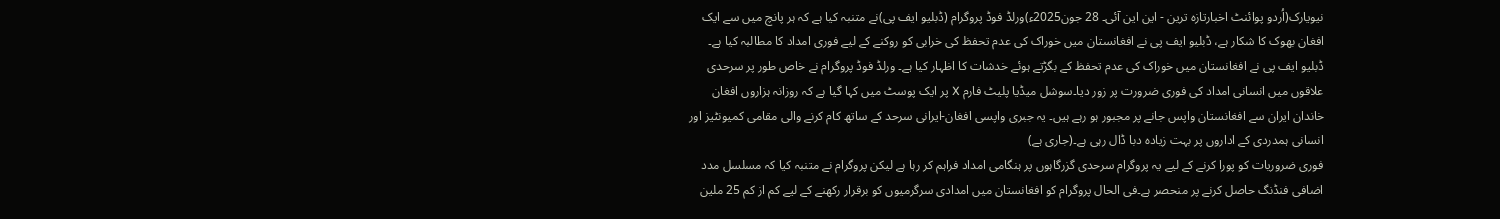نیویارک(اُردو پوائنٹ اخبارتازہ ترین - این این آئی۔ 28 جون2025ء)ورلڈ فوڈ پروگرام (ڈبلیو ایف پی)نے متنبہ کیا ہے کہ ہر پانچ میں سے ایک افغان بھوک کا شکار ہے، ڈبلیو ایف پی نے افغانستان میں خوراک کی عدم تحفظ کی خرابی کو روکنے کے لیے فوری امداد کا مطالبہ کیا ہے۔ ڈبلیو ایف پی نے افغانستان میں خوراک کی عدم تحفظ کے بگڑتے ہوئے خدشات کا اظہار کیا ہے۔ ورلڈ فوڈ پروگرام نے خاص طور پر سرحدی علاقوں میں انسانی امداد کی فوری ضرورت پر زور دیا۔سوشل میڈیا پلیٹ فارم X پر ایک پوسٹ میں کہا گیا ہے کہ روزانہ ہزاروں افغان خاندان ایران سے افغانستان واپس جانے پر مجبور ہو رہے ہیں۔ یہ جبری واپسی افغان-ایرانی سرحد کے ساتھ کام کرنے والی مقامی کمیونٹیز اور انسانی ہمدردی کے اداروں پر بہت زیادہ دبا ڈال رہی ہے۔(جاری ہے)
فوری ضروریات کو پورا کرنے کے لیے یہ پروگرام سرحدی گزرگاہوں پر ہنگامی امداد فراہم کر رہا ہے لیکن پروگرام نے متنبہ کیا کہ مسلسل مدد اضافی فنڈنگ حاصل کرنے پر منحصر ہے۔فی الحال پروگرام کو افغانستان میں امدادی سرگرمیوں کو برقرار رکھنے کے لیے کم از کم 25 ملین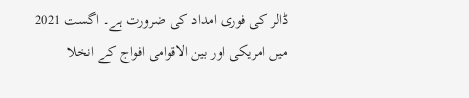ڈالر کی فوری امداد کی ضرورت ہے۔ اگست 2021 میں امریکی اور بین الاقوامی افواج کے انخلا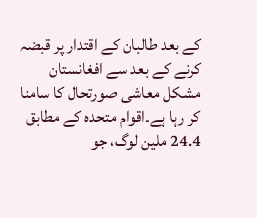کے بعد طالبان کے اقتدار پر قبضہ کرنے کے بعد سے افغانستان مشکل معاشی صورتحال کا سامنا کر رہا ہے۔اقوام متحدہ کے مطابق 24.4 ملین لوگ، جو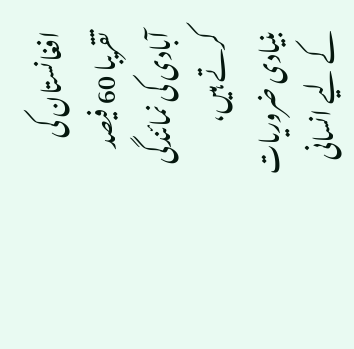افغانستان کی تقریبا 60 فیصد آبادی کی نمائندگی کرتے ہیں، بنیادی ضروریات کے لیے انسانی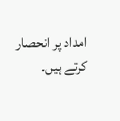امداد پر انحصار کرتے ہیں۔